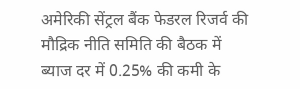अमेरिकी सेंट्रल बैंक फेडरल रिजर्व की मौद्रिक नीति समिति की बैठक में ब्याज दर में 0.25% की कमी के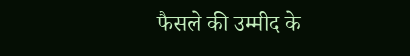फैसले की उम्मीद के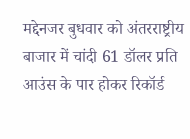मद्देनजर बुधवार को अंतरराष्ट्रीय बाजार में चांदी 61 डॉलर प्रति आउंस के पार होकर रिकॉर्ड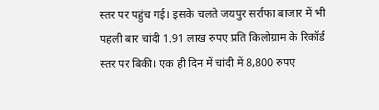स्तर पर पहुंच गई। इसके चलते जयपुर सर्राफा बाजार में भी पहली बार चांदी 1.91 लाख रुपए प्रति किलोग्राम के रिकॉर्ड स्तर पर बिकी। एक ही दिन में चांदी में 8,800 रुपए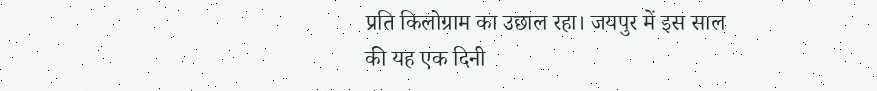प्रति किलोग्राम का उछाल रहा। जयपुर में इस साल की यह एक दिनी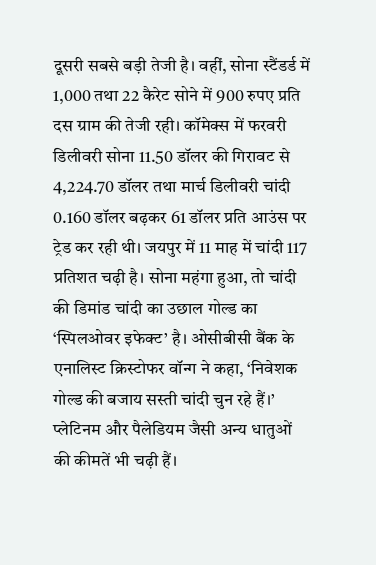दूसरी सबसे बड़ी तेजी है। वहीं, सोना स्टैंडर्ड में 1,000 तथा 22 कैरेट सोने में 900 रुपए प्रति दस ग्राम की तेजी रही। कॉमेक्स में फरवरी डिलीवरी सोना 11.50 डॉलर की गिरावट से 4,224.70 डॉलर तथा मार्च डिलीवरी चांदी 0.160 डॉलर बढ़कर 61 डॉलर प्रति आउंस पर ट्रेड कर रही थी। जयपुर में 11 माह में चांदी 117 प्रतिशत चढ़ी है। सोना महंगा हुआ, तो चांदी की डिमांड चांदी का उछाल गोल्ड का ‘स्पिलओवर इफेक्ट’ है। ओसीबीसी बैंक के एनालिस्ट क्रिस्टोफर वॉन्ग ने कहा, ‘निवेशक गोल्ड की बजाय सस्ती चांदी चुन रहे हैं।’ प्लेटिनम और पैलेडियम जैसी अन्य धातुओं की कीमतें भी चढ़ी हैं।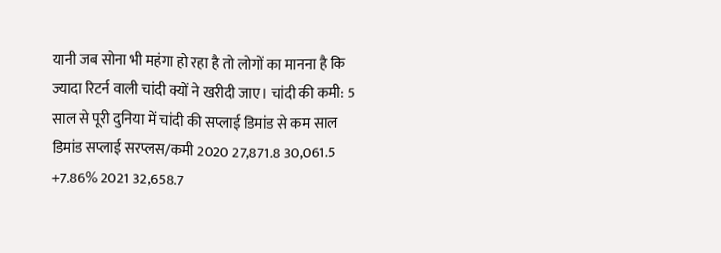यानी जब सोना भी महंगा हो रहा है तो लोगों का मानना है कि ज्यादा रिटर्न वाली चांदी क्यों ने खरीदी जाए। चांदी की कमी: 5 साल से पूरी दुनिया में चांदी की सप्लाई डिमांड से कम साल डिमांड सप्लाई सरप्लस/कमी 2020 27,871.8 30,061.5 +7.86% 2021 32,658.7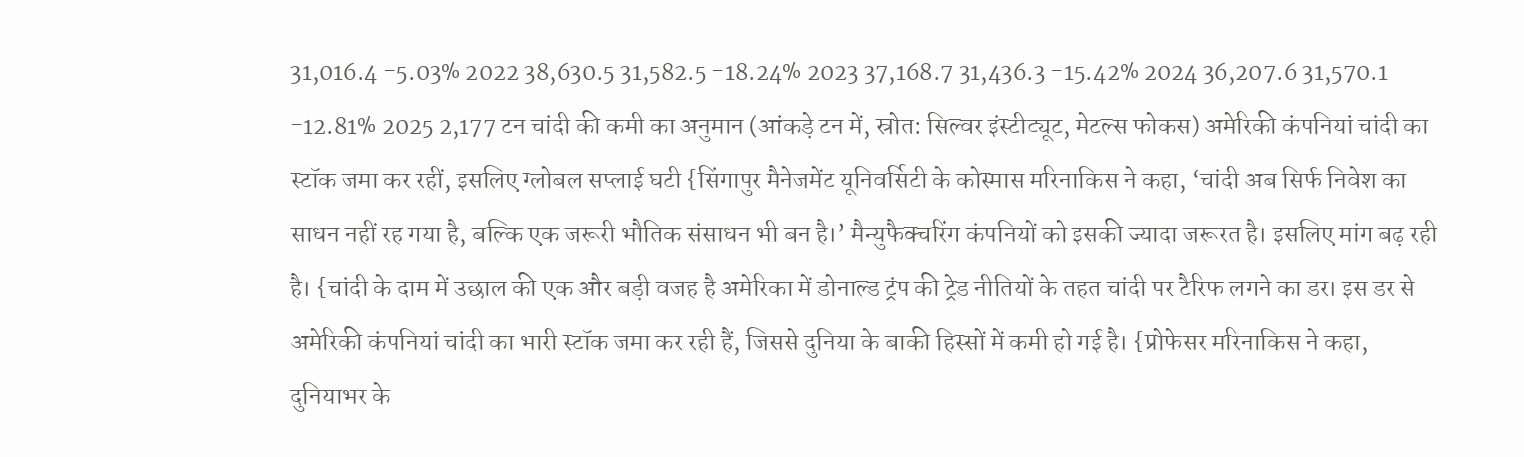31,016.4 -5.03% 2022 38,630.5 31,582.5 -18.24% 2023 37,168.7 31,436.3 -15.42% 2024 36,207.6 31,570.1 -12.81% 2025 2,177 टन चांदी की कमी का अनुमान (आंकड़े टन में, स्रोत: सिल्वर इंस्टीट्यूट, मेटल्स फोकस) अमेरिकी कंपनियां चांदी का स्टॉक जमा कर रहीं, इसलिए ग्लोबल सप्लाई घटी {सिंगापुर मैनेजमेंट यूनिवर्सिटी के कोस्मास मरिनाकिस ने कहा, ‘चांदी अब सिर्फ निवेश का साधन नहीं रह गया है, बल्कि एक जरूरी भौतिक संसाधन भी बन है।’ मैन्युफैक्चरिंग कंपनियों को इसकी ज्यादा जरूरत है। इसलिए मांग बढ़ रही है। {चांदी के दाम में उछाल की एक और बड़ी वजह है अमेरिका में डोनाल्ड ट्रंप की ट्रेड नीतियों के तहत चांदी पर टैरिफ लगने का डर। इस डर से अमेरिकी कंपनियां चांदी का भारी स्टॉक जमा कर रही हैं, जिससे दुनिया के बाकी हिस्सों में कमी हो गई है। {प्रोफेसर मरिनाकिस ने कहा, दुनियाभर के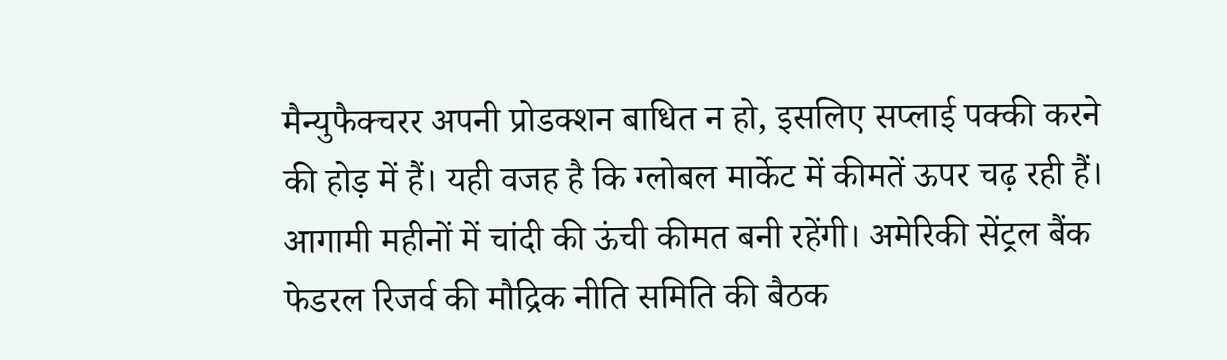मैन्युफैक्चरर अपनी प्रोडक्शन बाधित न हो, इसलिए सप्लाई पक्की करने की होड़ में हैं। यही वजह है कि ग्लोबल मार्केट में कीमतें ऊपर चढ़ रही हैं। आगामी महीनों में चांदी की ऊंची कीमत बनी रहेंगी। अमेरिकी सेंट्रल बैंक फेडरल रिजर्व की मौद्रिक नीति समिति की बैठक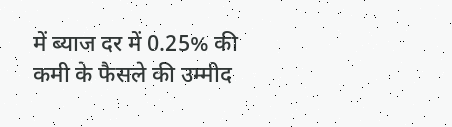में ब्याज दर में 0.25% की कमी के फैसले की उम्मीद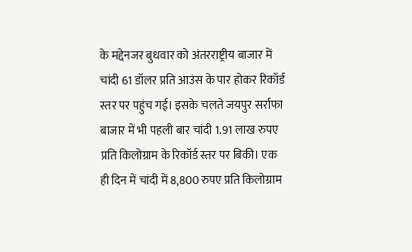के मद्देनजर बुधवार को अंतरराष्ट्रीय बाजार में चांदी 61 डॉलर प्रति आउंस के पार होकर रिकॉर्ड स्तर पर पहुंच गई। इसके चलते जयपुर सर्राफा बाजार में भी पहली बार चांदी 1.91 लाख रुपए प्रति किलोग्राम के रिकॉर्ड स्तर पर बिकी। एक ही दिन में चांदी में 8,800 रुपए प्रति किलोग्राम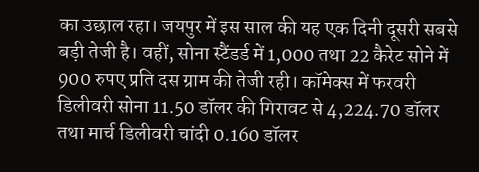का उछाल रहा। जयपुर में इस साल की यह एक दिनी दूसरी सबसे बड़ी तेजी है। वहीं, सोना स्टैंडर्ड में 1,000 तथा 22 कैरेट सोने में 900 रुपए प्रति दस ग्राम की तेजी रही। कॉमेक्स में फरवरी डिलीवरी सोना 11.50 डॉलर की गिरावट से 4,224.70 डॉलर तथा मार्च डिलीवरी चांदी 0.160 डॉलर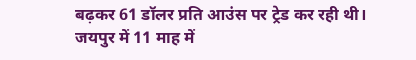बढ़कर 61 डॉलर प्रति आउंस पर ट्रेड कर रही थी। जयपुर में 11 माह में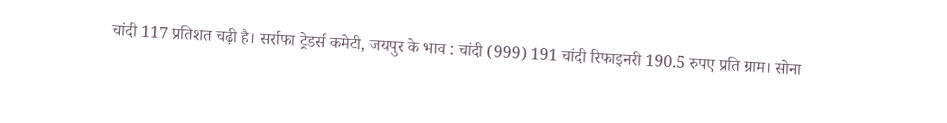चांदी 117 प्रतिशत चढ़ी है। सर्राफा ट्रेडर्स कमेटी, जयपुर के भाव : चांदी (999) 191 चांदी रिफाइनरी 190.5 रुपए प्रति ग्राम। सोना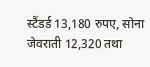स्टैंडर्ड 13,180 रुपए, सोना जेवराती 12,320 तथा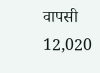वापसी 12,020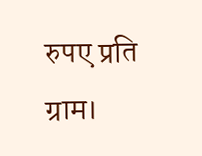रुपए प्रति ग्राम।